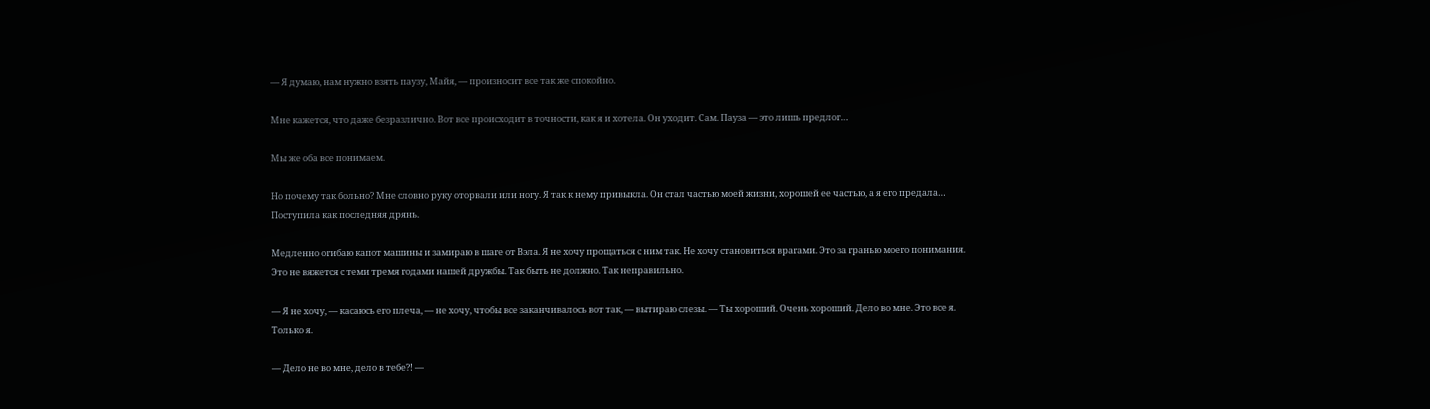— Я думаю, нам нужно взять паузу, Майя, — произносит все так же спокойно.

Мне кажется, что даже безразлично. Вот все происходит в точности, как я и хотела. Он уходит. Сам. Пауза — это лишь предлог…

Мы же оба все понимаем.

Но почему так больно? Мне словно руку оторвали или ногу. Я так к нему привыкла. Он стал частью моей жизни, хорошей ее частью, а я его предала… Поступила как последняя дрянь.

Медленно огибаю капот машины и замираю в шаге от Вэла. Я не хочу прощаться с ним так. Не хочу становиться врагами. Это за гранью моего понимания. Это не вяжется с теми тремя годами нашей дружбы. Так быть не должно. Так неправильно.

— Я не хочу, — касаюсь его плеча, — не хочу, чтобы все заканчивалось вот так, — вытираю слезы. — Ты хороший. Очень хороший. Дело во мне. Это все я. Только я.

— Дело не во мне, дело в тебе?! —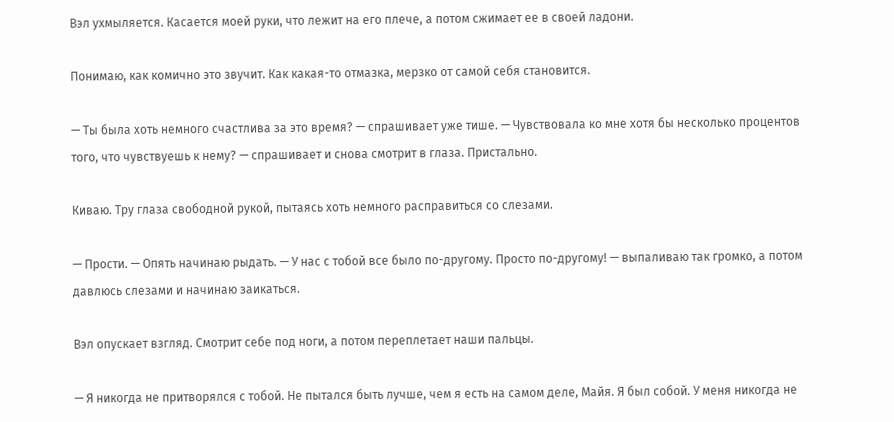Вэл ухмыляется. Касается моей руки, что лежит на его плече, а потом сжимает ее в своей ладони.

Понимаю, как комично это звучит. Как какая-то отмазка, мерзко от самой себя становится.

— Ты была хоть немного счастлива за это время? — спрашивает уже тише. — Чувствовала ко мне хотя бы несколько процентов того, что чувствуешь к нему? — спрашивает и снова смотрит в глаза. Пристально.

Киваю. Тру глаза свободной рукой, пытаясь хоть немного расправиться со слезами.

— Прости. — Опять начинаю рыдать. — У нас с тобой все было по-другому. Просто по-другому! — выпаливаю так громко, а потом давлюсь слезами и начинаю заикаться.

Вэл опускает взгляд. Смотрит себе под ноги, а потом переплетает наши пальцы.

— Я никогда не притворялся с тобой. Не пытался быть лучше, чем я есть на самом деле, Майя. Я был собой. У меня никогда не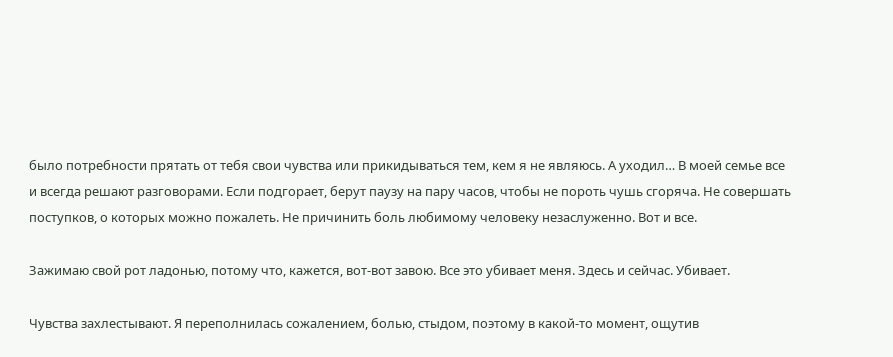было потребности прятать от тебя свои чувства или прикидываться тем, кем я не являюсь. А уходил… В моей семье все и всегда решают разговорами. Если подгорает, берут паузу на пару часов, чтобы не пороть чушь сгоряча. Не совершать поступков, о которых можно пожалеть. Не причинить боль любимому человеку незаслуженно. Вот и все.

Зажимаю свой рот ладонью, потому что, кажется, вот-вот завою. Все это убивает меня. Здесь и сейчас. Убивает.

Чувства захлестывают. Я переполнилась сожалением, болью, стыдом, поэтому в какой-то момент, ощутив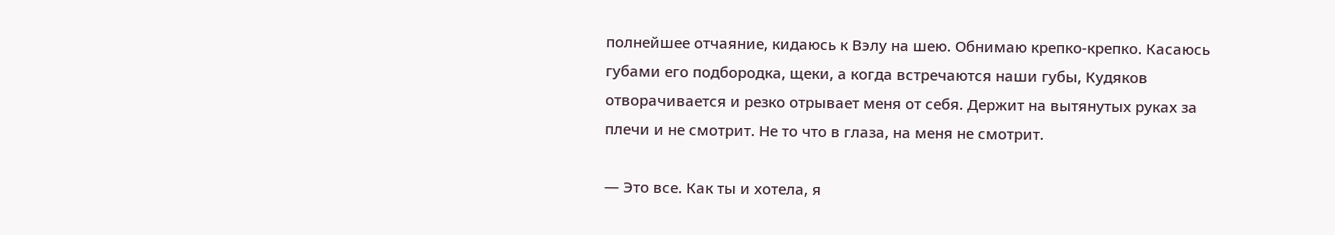полнейшее отчаяние, кидаюсь к Вэлу на шею. Обнимаю крепко-крепко. Касаюсь губами его подбородка, щеки, а когда встречаются наши губы, Кудяков отворачивается и резко отрывает меня от себя. Держит на вытянутых руках за плечи и не смотрит. Не то что в глаза, на меня не смотрит.

— Это все. Как ты и хотела, я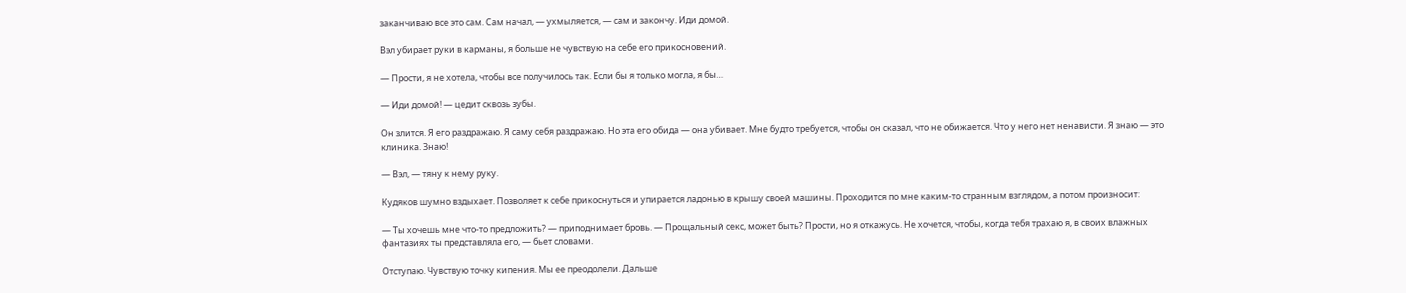заканчиваю все это сам. Сам начал, — ухмыляется, — сам и закончу. Иди домой.

Вэл убирает руки в карманы, я больше не чувствую на себе его прикосновений.

— Прости, я не хотела, чтобы все получилось так. Если бы я только могла, я бы…

— Иди домой! — цедит сквозь зубы.

Он злится. Я его раздражаю. Я саму себя раздражаю. Но эта его обида — она убивает. Мне будто требуется, чтобы он сказал, что не обижается. Что у него нет ненависти. Я знаю — это клиника. Знаю!

— Вэл, — тяну к нему руку.

Кудяков шумно вздыхает. Позволяет к себе прикоснуться и упирается ладонью в крышу своей машины. Проходится по мне каким-то странным взглядом, а потом произносит:

— Ты хочешь мне что-то предложить? — приподнимает бровь. — Прощальный секс, может быть? Прости, но я откажусь. Не хочется, чтобы, когда тебя трахаю я, в своих влажных фантазиях ты представляла его, — бьет словами.

Отступаю. Чувствую точку кипения. Мы ее преодолели. Дальше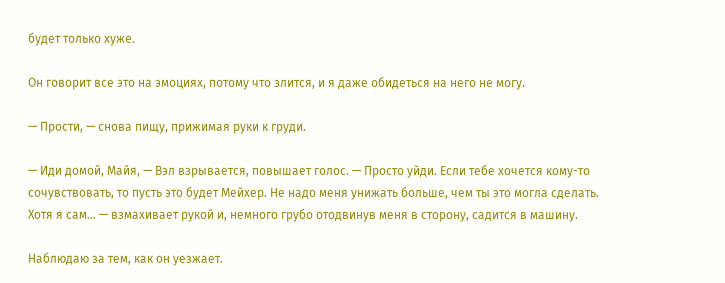будет только хуже.

Он говорит все это на эмоциях, потому что злится, и я даже обидеться на него не могу.

— Прости, — снова пищу, прижимая руки к груди.

— Иди домой, Майя, — Вэл взрывается, повышает голос. — Просто уйди. Если тебе хочется кому-то сочувствовать, то пусть это будет Мейхер. Не надо меня унижать больше, чем ты это могла сделать. Хотя я сам… — взмахивает рукой и, немного грубо отодвинув меня в сторону, садится в машину.

Наблюдаю за тем, как он уезжает.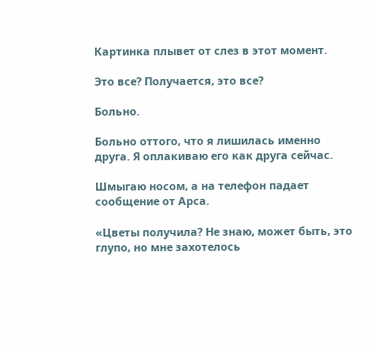Картинка плывет от слез в этот момент.

Это все? Получается, это все?

Больно.

Больно оттого, что я лишилась именно друга. Я оплакиваю его как друга сейчас.

Шмыгаю носом, а на телефон падает сообщение от Арса.

«Цветы получила? Не знаю, может быть, это глупо, но мне захотелось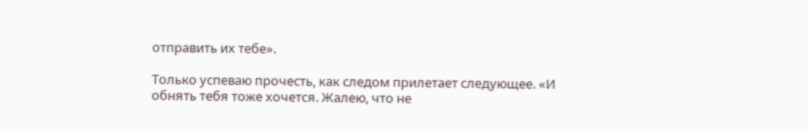отправить их тебе».

Только успеваю прочесть, как следом прилетает следующее. «И обнять тебя тоже хочется. Жалею, что не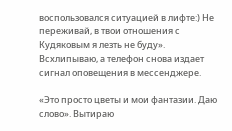воспользовался ситуацией в лифте:) Не переживай, в твои отношения с Кудяковым я лезть не буду». Всхлипываю, а телефон снова издает сигнал оповещения в мессенджере.

«Это просто цветы и мои фантазии. Даю слово». Вытираю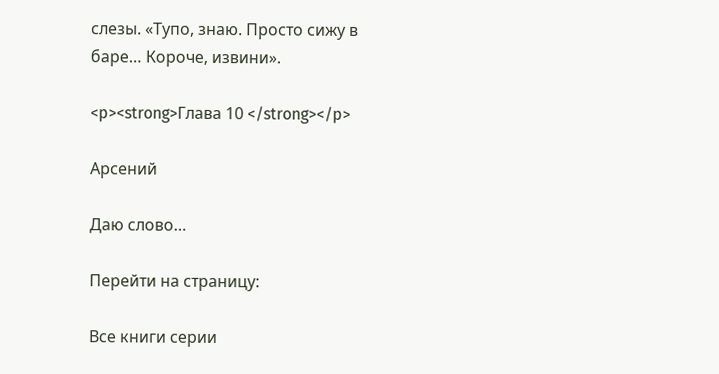слезы. «Тупо, знаю. Просто сижу в баре… Короче, извини».

<p><strong>Глава 10 </strong></p>

Арсений

Даю слово…

Перейти на страницу:

Все книги серии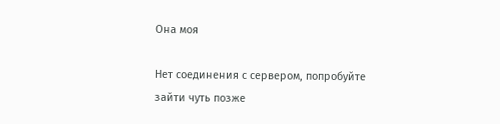Она моя

Нет соединения с сервером, попробуйте зайти чуть позже